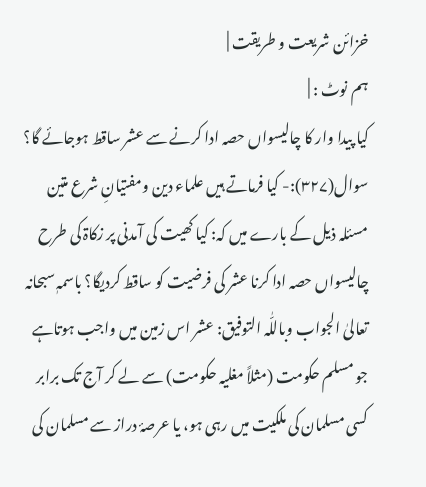خزائن شریعت و طریقت |
ہم نوٹ : |
کیا پیدا وار کا چالیسواں حصہ ادا کرنے سے عشر ساقط ہوجائے گا؟ سوال(۳۲۷):- کیا فرماتے ہیں علماء دین ومفتیانِ شرع متین مسئلہ ذیل کے بارے میں کہ: کیا کھیت کی آمدنی پر زکاۃ کی طرح چالیسواں حصہ ادا کرنا عشر کی فرضیت کو ساقط کردیگا؟ باسمہٖ سبحانہ تعالیٰ الجواب وباللّٰہ التوفیق: عشر اس زمین میں واجب ہوتاہے جو مسلم حکومت (مثلاً مغلیہ حکومت) سے لے کر آج تک برابر کسی مسلمان کی ملکیت میں رہی ہو، یا عرصۂ دراز سے مسلمان کی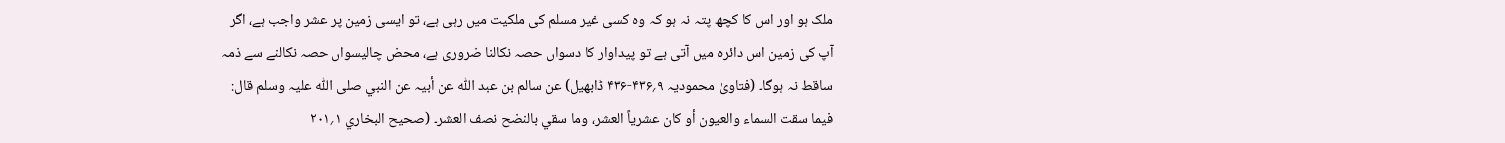ملک ہو اور اس کا کچھ پتہ نہ ہو کہ وہ کسی غیر مسلم کی ملکیت میں رہی ہے، تو ایسی زمین پر عشر واجب ہے، اگر آپ کی زمین اس دائرہ میں آتی ہے تو پیداوار کا دسواں حصہ نکالنا ضروری ہے، محض چالیسواں حصہ نکالنے سے ذمہ ساقط نہ ہوگا۔ (فتاویٰ محمودیہ ۹؍۴۳۶-۴۳۶ ڈابھیل) عن سالم بن عبد اللّٰہ عن أبیہ عن النبي صلی اللّٰہ علیہ وسلم قال: فیما سقت السماء والعیون أو کان عشریاً العشر، وما سقي بالنضح نصف العشر۔ (صحیح البخاري ۱؍۲۰۱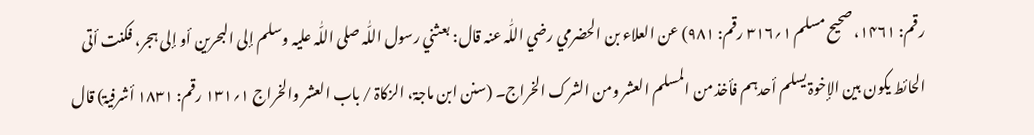رقم: ۱۴۶۱، صحیح مسلم ۱؍۳۱۶ رقم: ۹۸۱) عن العلاء بن الحضرمي رضي اللّٰہ عنہ قال: بعثني رسول اللّٰہ صلی اللّٰہ علیہ وسلم إلی البحرین أو إلی ہجر، فکنت أتی الحائط یکون بین الإخوۃ یسلم أحدہم فأخذ من المسلم العشر ومن الشرک الخراج۔ (سنن ابن ماجۃ، الزکاۃ / باب العشر والخراج ۱؍۱۳۱ رقم: ۱۸۳۱ أشرفیۃ) قال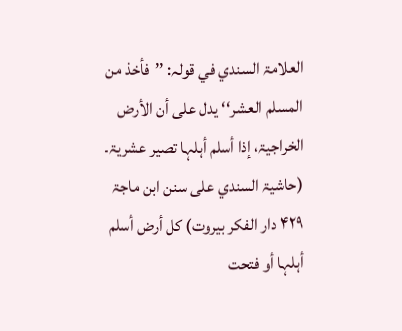العلامۃ السندي في قولہ: ’’فأخذ من المسلم العشر‘‘ یدل علی أن الأرض الخراجیۃ، إذا أسلم أہلہا تصیر عشریۃ۔ (حاشیۃ السندي علی سنن ابن ماجۃ ۴۲۹ دار الفکر بیروت) کل أرض أسلم أہلہا أو فتحت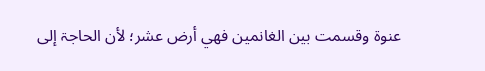عنوۃ وقسمت بین الغانمین فھي أرض عشر؛ لأن الحاجۃ إلی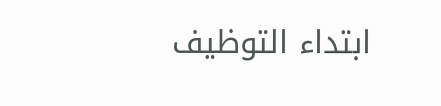ابتداء التوظیف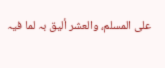علی المسلم، والعشر ألیق بہ لما فیہ